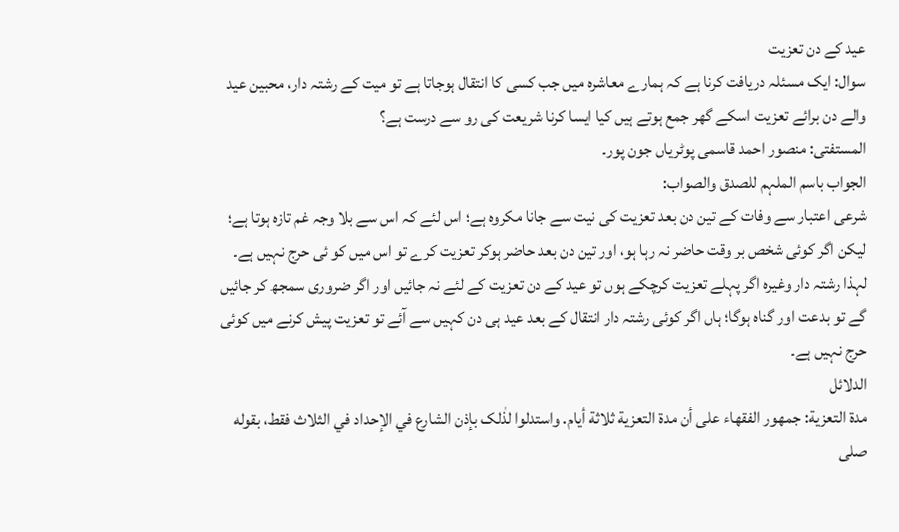عید کے دن تعزیت
سوال: ایک مسئلہ دریافت کرنا ہے کہ ہمارے معاشرہ میں جب کسی کا انتقال ہوجاتا ہے تو میت کے رشتہ دار، محبین عید والے دن برائے تعزیت اسکے گھر جمع ہوتے ہیں کیا ایسا کرنا شریعت کی رو سے درست ہے؟
المستفتی: منصور احمد قاسمی پوٹریاں جون پور۔
الجواب باسم الملہم للصدق والصواب:
شرعی اعتبار سے وفات کے تین دن بعد تعزیت کی نیت سے جانا مکروہ ہے؛ اس لئے کہ اس سے بلا وجہ غم تازہ ہوتا ہے؛ لیکن اگر کوئی شخص بر وقت حاضر نہ رہا ہو، اور تین دن بعد حاضر ہوکر تعزیت کرے تو اس میں کو ئی حرج نہیں ہے۔ لہذا رشتہ دار وغیرہ اگر پہلے تعزیت کرچکے ہوں تو عید کے دن تعزیت کے لئے نہ جائیں اور اگر ضروری سمجھ کر جائیں گے تو بدعت اور گناہ ہوگا؛ ہاں اگر کوئی رشتہ دار انتقال کے بعد عید ہی دن کہیں سے آئے تو تعزیت پیش کرنے میں کوئی حرج نہیں ہے۔
الدلائل
مدة التعزیة: جمهور الفقهاء علی أن مدة التعزیة ثلاثة أیام. واستدلوا لذٰلک بإذن الشارع في الإحداد في الثلاث فقط، بقوله صلی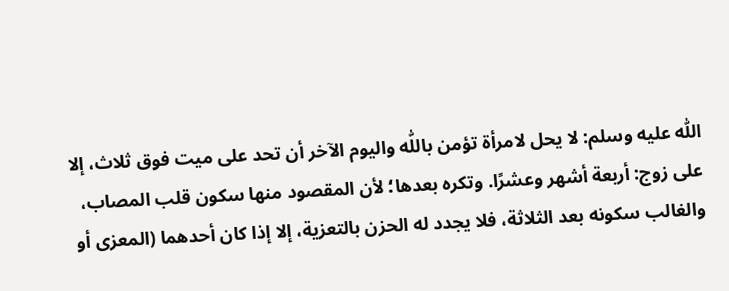اللّٰه علیه وسلم: لا یحل لامرأة تؤمن باللّٰه والیوم الآخر أن تحد علی میت فوق ثلاث، إلا علی زوج: أربعة أشهر وعشرًا. وتکره بعدها؛ لأن المقصود منها سکون قلب المصاب، والغالب سکونه بعد الثلاثة، فلا یجدد له الحزن بالتعزیة، إلا إذا کان أحدهما (المعزی أو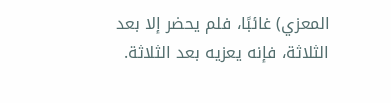المعزي) غائبًا، فلم یحضر إلا بعد الثلاثة، فإنه یعزیه بعد الثلاثة.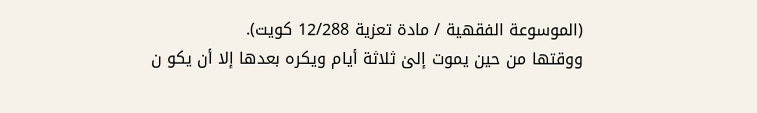(الموسوعة الفقهیة / مادة تعزیة 12/288 کویت).
ووقتها من حین یموت إلیٰ ثلاثة أیام ویکره بعدها إلا أن یکو ن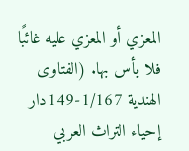المعزي أو المعزي علیه غائبًا فلا بأس بها. (الفتاوی الهندیة 1/167-149دار إحیاء التراث العربي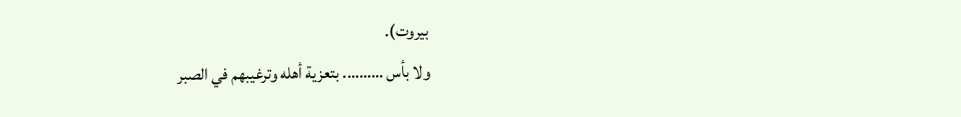بیروت).
ولا بأس ………. بتعزیة أهله وترغیبهم في الصبر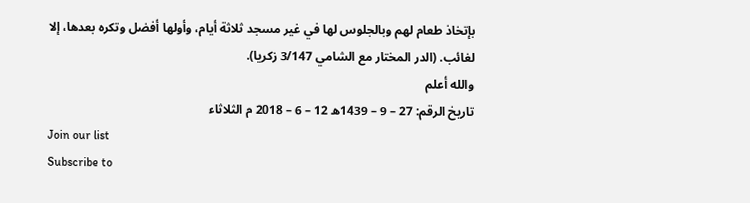بإتخاذ طعام لهم وبالجلوس لها في غیر مسجد ثلاثة أیام، وأولها أفضل وتکره بعدها، إلا لغائب. (الدر المختار مع الشامي 3/147 زکریا).
والله أعلم
تاريخ الرقم: 27 – 9 – 1439ھ 12 – 6 – 2018 م الثلاثاء
Join our list
Subscribe to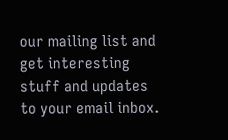our mailing list and get interesting stuff and updates to your email inbox.